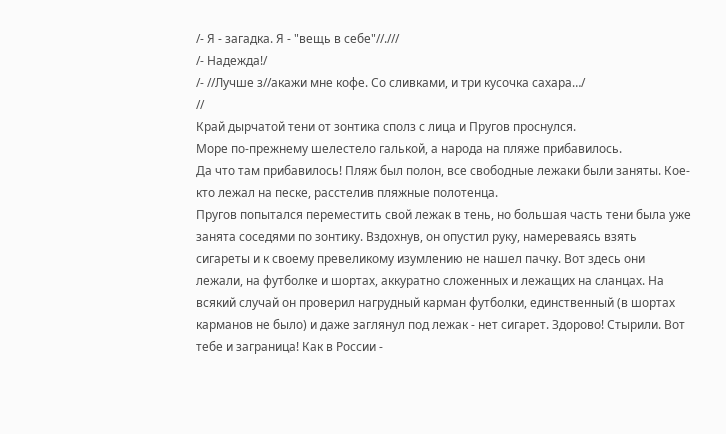/- Я - загадка. Я - "вещь в себе"//.///
/- Надежда!/
/- //Лучше з//акажи мне кофе. Со сливками, и три кусочка сахара…/
//
Край дырчатой тени от зонтика сполз с лица и Пругов проснулся.
Море по-прежнему шелестело галькой, а народа на пляже прибавилось.
Да что там прибавилось! Пляж был полон, все свободные лежаки были заняты. Кое-кто лежал на песке, расстелив пляжные полотенца.
Пругов попытался переместить свой лежак в тень, но большая часть тени была уже занята соседями по зонтику. Вздохнув, он опустил руку, намереваясь взять сигареты и к своему превеликому изумлению не нашел пачку. Вот здесь они лежали, на футболке и шортах, аккуратно сложенных и лежащих на сланцах. На всякий случай он проверил нагрудный карман футболки, единственный (в шортах карманов не было) и даже заглянул под лежак - нет сигарет. Здорово! Стырили. Вот тебе и заграница! Как в России -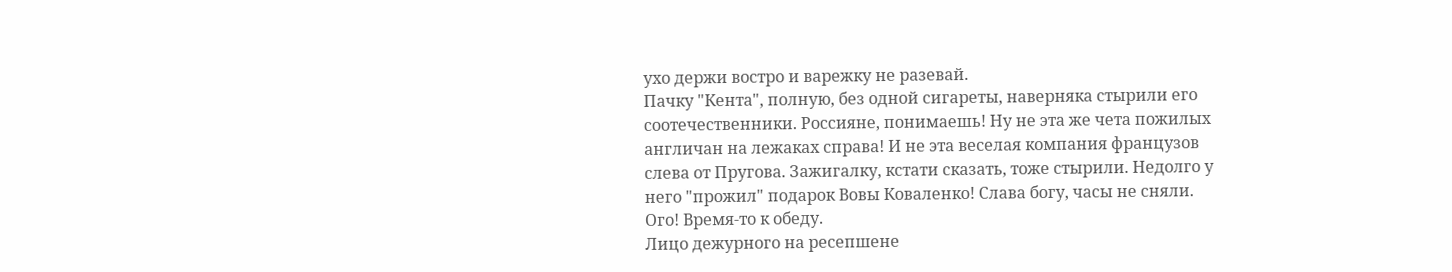ухо держи востро и варежку не разевай.
Пачку "Кента", полную, без одной сигареты, наверняка стырили его соотечественники. Россияне, понимаешь! Ну не эта же чета пожилых англичан на лежаках справа! И не эта веселая компания французов слева от Пругова. Зажигалку, кстати сказать, тоже стырили. Недолго у него "прожил" подарок Вовы Коваленко! Слава богу, часы не сняли.
Ого! Время-то к обеду.
Лицо дежурного на ресепшене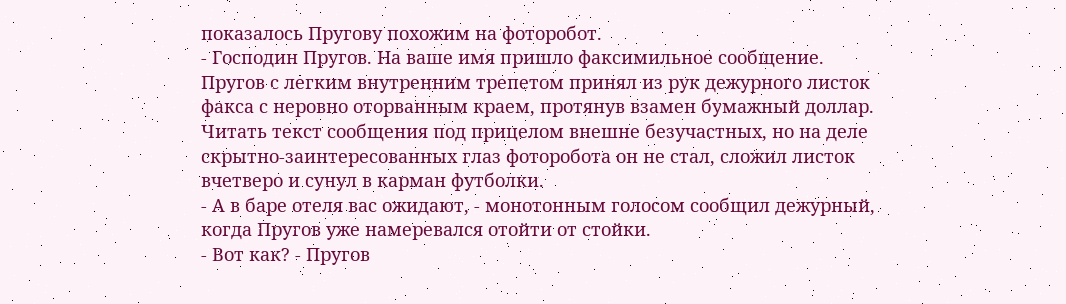показалось Пругову похожим на фоторобот.
- Господин Пругов. На ваше имя пришло факсимильное сообщение.
Пругов с легким внутренним трепетом принял из рук дежурного листок факса с неровно оторванным краем, протянув взамен бумажный доллар. Читать текст сообщения под прицелом внешне безучастных, но на деле скрытно-заинтересованных глаз фоторобота он не стал, сложил листок вчетверо и сунул в карман футболки.
- А в баре отеля вас ожидают, - монотонным голосом сообщил дежурный, когда Пругов уже намеревался отойти от стойки.
- Вот как? - Пругов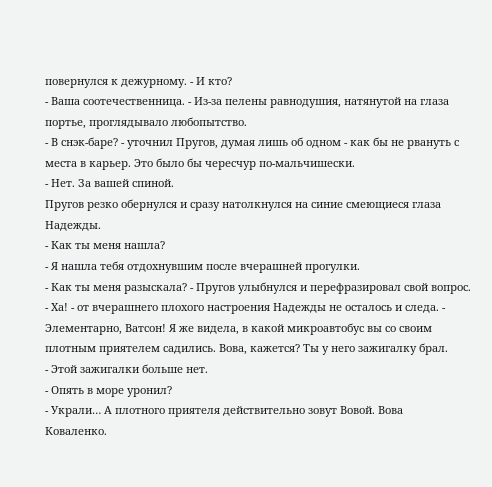повернулся к дежурному. - И кто?
- Ваша соотечественница. - Из-за пелены равнодушия, натянутой на глаза портье, проглядывало любопытство.
- В снэк-баре? - уточнил Пругов, думая лишь об одном - как бы не рвануть с места в карьер. Это было бы чересчур по-мальчишески.
- Нет. За вашей спиной.
Пругов резко обернулся и сразу натолкнулся на синие смеющиеся глаза Надежды.
- Как ты меня нашла?
- Я нашла тебя отдохнувшим после вчерашней прогулки.
- Как ты меня разыскала? - Пругов улыбнулся и перефразировал свой вопрос.
- Ха! - от вчерашнего плохого настроения Надежды не осталось и следа. - Элементарно, Ватсон! Я же видела, в какой микроавтобус вы со своим плотным приятелем садились. Вова, кажется? Ты у него зажигалку брал.
- Этой зажигалки больше нет.
- Опять в море уронил?
- Украли… А плотного приятеля действительно зовут Вовой. Вова
Коваленко.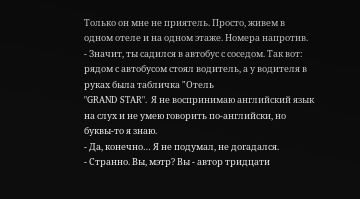Только он мне не приятель. Просто, живем в одном отеле и на одном этаже. Номера напротив.
- Значит, ты садился в автобус с соседом. Так вот: рядом с автобусом стоял водитель, а у водителя в руках была табличка "Отель
"GRAND STAR". Я не воспринимаю английский язык на слух и не умею говорить по-английски, но буквы-то я знаю.
- Да, конечно… Я не подумал, не догадался.
- Странно. Вы, мэтр? Вы - автор тридцати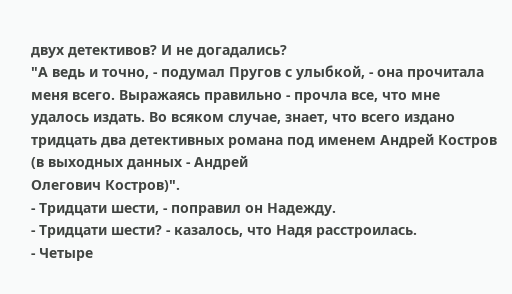двух детективов? И не догадались?
"А ведь и точно, - подумал Пругов с улыбкой, - она прочитала меня всего. Выражаясь правильно - прочла все, что мне удалось издать. Во всяком случае, знает, что всего издано тридцать два детективных романа под именем Андрей Костров (в выходных данных - Андрей
Олегович Костров)".
- Тридцати шести, - поправил он Надежду.
- Тридцати шести? - казалось, что Надя расстроилась.
- Четыре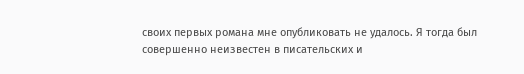своих первых романа мне опубликовать не удалось. Я тогда был совершенно неизвестен в писательских и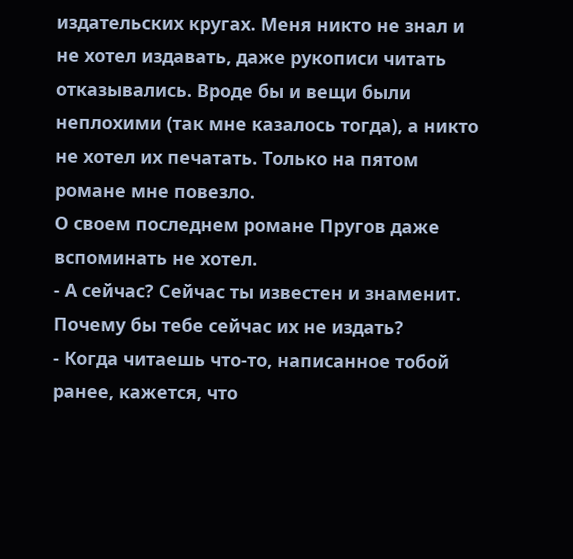издательских кругах. Меня никто не знал и не хотел издавать, даже рукописи читать отказывались. Вроде бы и вещи были неплохими (так мне казалось тогда), а никто не хотел их печатать. Только на пятом романе мне повезло.
О своем последнем романе Пругов даже вспоминать не хотел.
- А сейчас? Сейчас ты известен и знаменит. Почему бы тебе сейчас их не издать?
- Когда читаешь что-то, написанное тобой ранее, кажется, что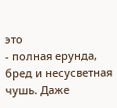это
- полная ерунда, бред и несусветная чушь. Даже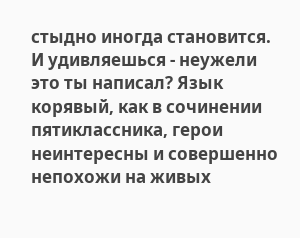стыдно иногда становится. И удивляешься - неужели это ты написал? Язык корявый, как в сочинении пятиклассника, герои неинтересны и совершенно непохожи на живых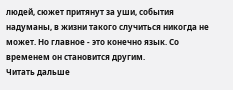людей, сюжет притянут за уши, события надуманы, в жизни такого случиться никогда не может. Но главное - это конечно язык. Со временем он становится другим.
Читать дальше